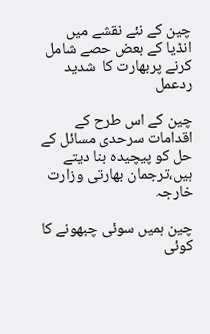چین کے نئے نقشے میں انڈیا کے بعض حصے شامل کرنے پربھارت کا  شدید ردعمل

چین کے اس طرح کے اقدامات سرحدی مسائل کے حل کو پیچیدہ بنا دیتے ہیں،ترجمان بھارتی وزارت خارجہ

چین ہمیں سوئی چبھونے کا کوئی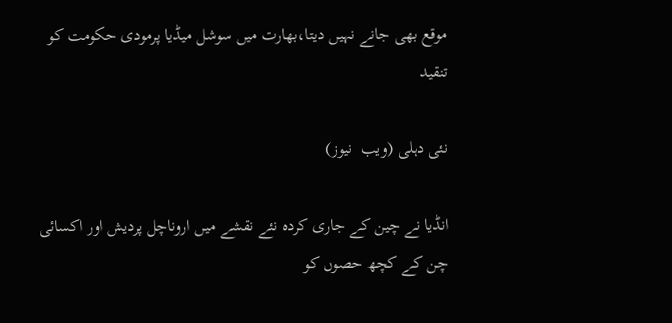موقع بھی جانے نہیں دیتا،بھارت میں سوشل میڈیا پرمودی حکومت کو تنقید

نئی دہلی (ویب  نیوز)

انڈیا نے چین کے جاری کردہ نئے نقشے میں اروناچل پردیش اور اکسائی چن کے کچھ حصوں کو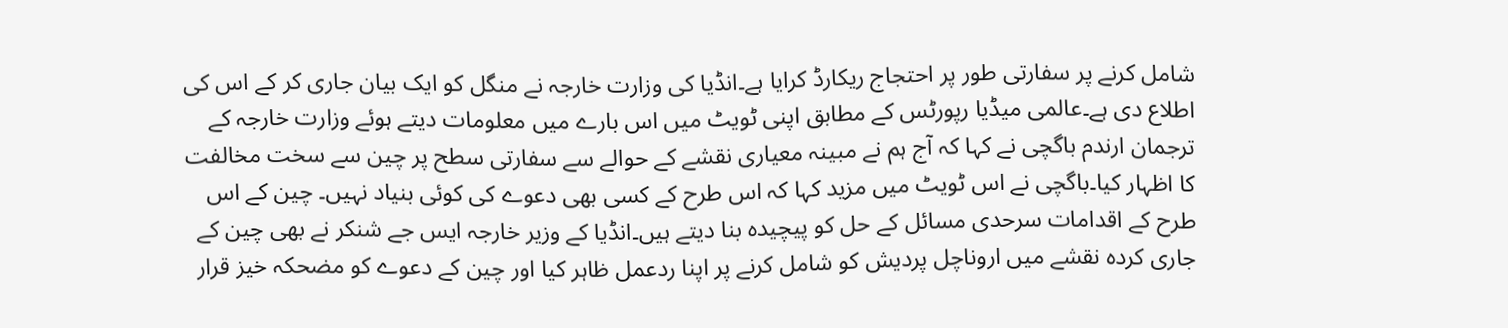شامل کرنے پر سفارتی طور پر احتجاج ریکارڈ کرایا ہے۔انڈیا کی وزارت خارجہ نے منگل کو ایک بیان جاری کر کے اس کی اطلاع دی ہے۔عالمی میڈیا رپورٹس کے مطابق اپنی ٹویٹ میں اس بارے میں معلومات دیتے ہوئے وزارت خارجہ کے ترجمان ارندم باگچی نے کہا کہ آج ہم نے مبینہ معیاری نقشے کے حوالے سے سفارتی سطح پر چین سے سخت مخالفت کا اظہار کیا۔باگچی نے اس ٹویٹ میں مزید کہا کہ اس طرح کے کسی بھی دعوے کی کوئی بنیاد نہیں۔ چین کے اس طرح کے اقدامات سرحدی مسائل کے حل کو پیچیدہ بنا دیتے ہیں۔انڈیا کے وزیر خارجہ ایس جے شنکر نے بھی چین کے جاری کردہ نقشے میں اروناچل پردیش کو شامل کرنے پر اپنا ردعمل ظاہر کیا اور چین کے دعوے کو مضحکہ خیز قرار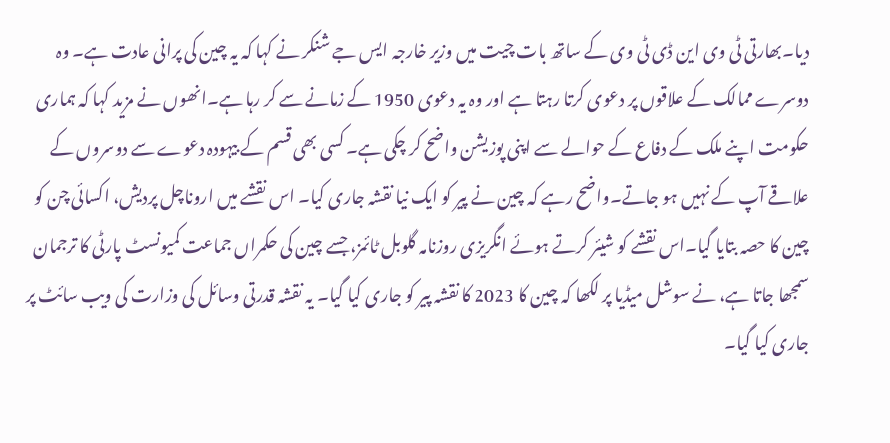دیا۔بھارتی ٹی وی این ڈی ٹی وی کے ساتھ بات چیت میں وزیر خارجہ ایس جے شنکر نے کہا کہ یہ چین کی پرانی عادت ہے۔ وہ دوسرے ممالک کے علاقوں پر دعوی کرتا رہتا ہے اور وہ یہ دعوی 1950 کے زمانے سے کر رہا ہے۔انھوں نے مزید کہا کہ ہماری حکومت اپنے ملک کے دفاع کے حوالے سے اپنی پوزیشن واضح کر چکی ہے۔ کسی بھی قسم کے بیہودہ دعوے سے دوسروں کے علاقے آپ کے نہیں ہو جاتے۔واضح رہے کہ چین نے پیر کو ایک نیا نقشہ جاری کیا۔ اس نقشے میں اروناچل پردیش، اکسائی چن کو چین کا حصہ بتایا گیا۔اس نقشے کو شیئر کرتے ہوئے انگریزی روزنامہ گلوبل ٹائمز، جسے چین کی حکمراں جماعت کمیونسٹ پارٹی کا ترجمان سمجھا جاتا ہے، نے سوشل میڈیا پر لکھا کہ چین کا 2023 کا نقشہ پیر کو جاری کیا گیا۔ یہ نقشہ قدرتی وسائل کی وزارت کی ویب سائٹ پر جاری کیا گیا۔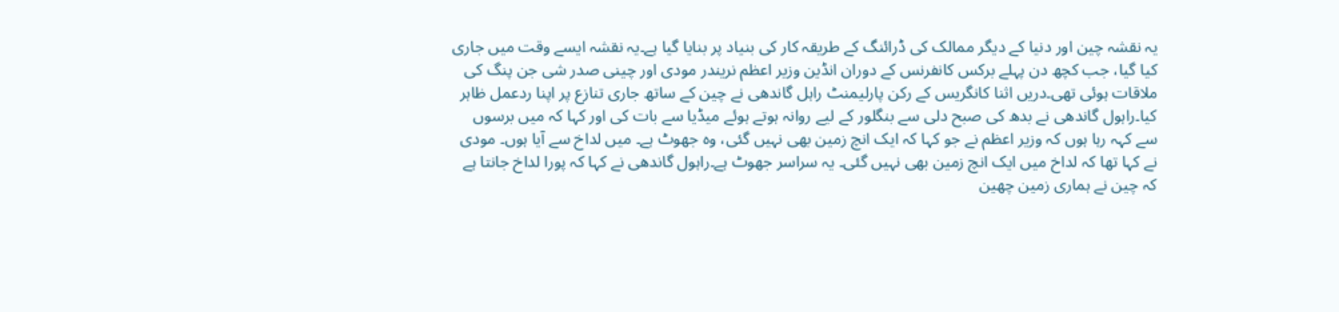یہ نقشہ چین اور دنیا کے دیگر ممالک کی ڈرائنگ کے طریقہ کار کی بنیاد پر بنایا گیا ہے۔یہ نقشہ ایسے وقت میں جاری کیا گیا، جب کچھ دن پہلے برکس کانفرنس کے دوران انڈین وزیر اعظم نریندر مودی اور چینی صدر شی جن پنگ کی ملاقات ہوئی تھی۔دریں اثنا کانگریس کے رکن پارلیمنٹ راہل گاندھی نے چین کے ساتھ جاری تنازع پر اپنا ردعمل ظاہر کیا۔راہول گاندھی نے بدھ کی صبح دلی سے بنگلور کے لیے روانہ ہوتے ہوئے میڈیا سے بات کی اور کہا کہ میں برسوں سے کہہ رہا ہوں کہ وزیر اعظم نے جو کہا کہ ایک انچ زمین بھی نہیں گئی، وہ جھوٹ ہے۔ میں لداخ سے آیا ہوں۔ مودی نے کہا تھا کہ لداخ میں ایک انچ زمین بھی نہیں گئی۔ یہ سراسر جھوٹ ہے۔راہول گاندھی نے کہا کہ پورا لداخ جانتا ہے کہ چین نے ہماری زمین چھین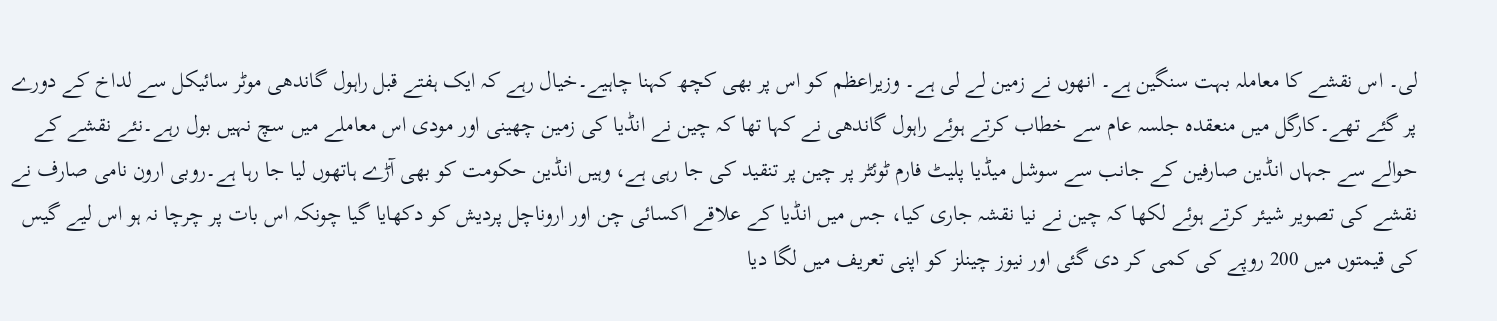لی۔ اس نقشے کا معاملہ بہت سنگین ہے۔ انھوں نے زمین لے لی ہے۔ وزیراعظم کو اس پر بھی کچھ کہنا چاہیے۔خیال رہے کہ ایک ہفتے قبل راہول گاندھی موٹر سائیکل سے لداخ کے دورے پر گئے تھے۔کارگل میں منعقدہ جلسہ عام سے خطاب کرتے ہوئے راہول گاندھی نے کہا تھا کہ چین نے انڈیا کی زمین چھینی اور مودی اس معاملے میں سچ نہیں بول رہے۔نئے نقشے کے حوالے سے جہاں انڈین صارفین کے جانب سے سوشل میڈیا پلیٹ فارم ٹوئٹر پر چین پر تنقید کی جا رہی ہے، وہیں انڈین حکومت کو بھی آڑے ہاتھوں لیا جا رہا ہے۔روبی ارون نامی صارف نے نقشے کی تصویر شیئر کرتے ہوئے لکھا کہ چین نے نیا نقشہ جاری کیا، جس میں انڈیا کے علاقے اکسائی چن اور اروناچل پردیش کو دکھایا گیا چونکہ اس بات پر چرچا نہ ہو اس لیے گیس کی قیمتوں میں 200 روپے کی کمی کر دی گئی اور نیوز چینلز کو اپنی تعریف میں لگا دیا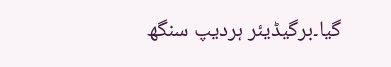گیا۔برگیڈیئر ہردیپ سنگھ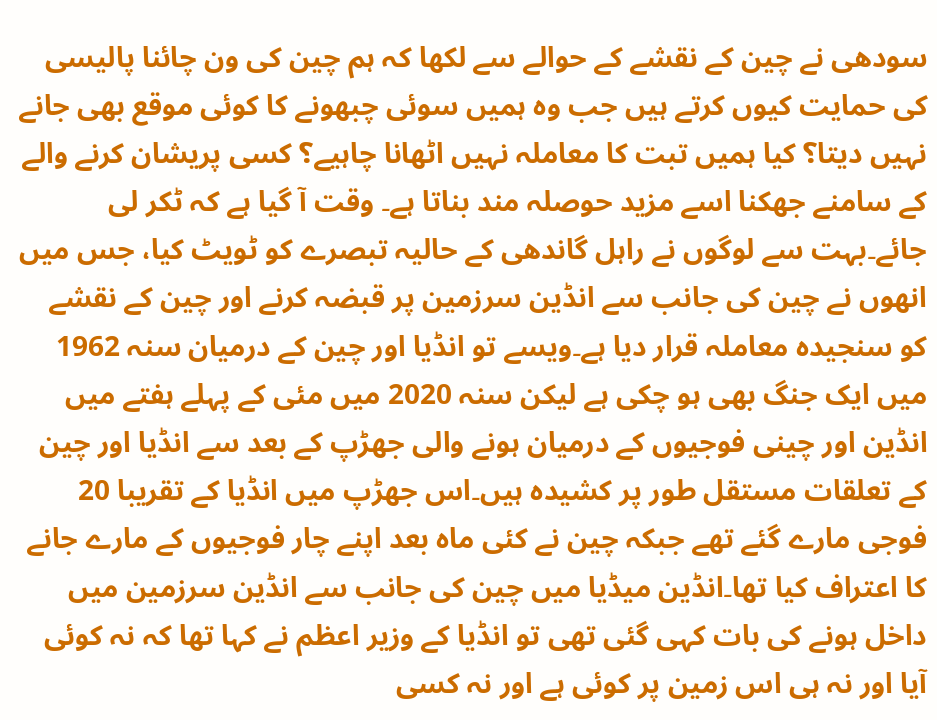سودھی نے چین کے نقشے کے حوالے سے لکھا کہ ہم چین کی ون چائنا پالیسی کی حمایت کیوں کرتے ہیں جب وہ ہمیں سوئی چبھونے کا کوئی موقع بھی جانے نہیں دیتا؟ کیا ہمیں تبت کا معاملہ نہیں اٹھانا چاہیے؟ کسی پریشان کرنے والے کے سامنے جھکنا اسے مزید حوصلہ مند بناتا ہے۔ وقت آ گیا ہے کہ ٹکر لی جائے۔بہت سے لوگوں نے راہل گاندھی کے حالیہ تبصرے کو ٹویٹ کیا، جس میں انھوں نے چین کی جانب سے انڈین سرزمین پر قبضہ کرنے اور چین کے نقشے کو سنجیدہ معاملہ قرار دیا ہے۔ویسے تو انڈیا اور چین کے درمیان سنہ 1962 میں ایک جنگ بھی ہو چکی ہے لیکن سنہ 2020 میں مئی کے پہلے ہفتے میں انڈین اور چینی فوجیوں کے درمیان ہونے والی جھڑپ کے بعد سے انڈیا اور چین کے تعلقات مستقل طور پر کشیدہ ہیں۔اس جھڑپ میں انڈیا کے تقریبا 20 فوجی مارے گئے تھے جبکہ چین نے کئی ماہ بعد اپنے چار فوجیوں کے مارے جانے کا اعتراف کیا تھا۔انڈین میڈیا میں چین کی جانب سے انڈین سرزمین میں داخل ہونے کی بات کہی گئی تھی تو انڈیا کے وزیر اعظم نے کہا تھا کہ نہ کوئی آیا اور نہ ہی اس زمین پر کوئی ہے اور نہ کسی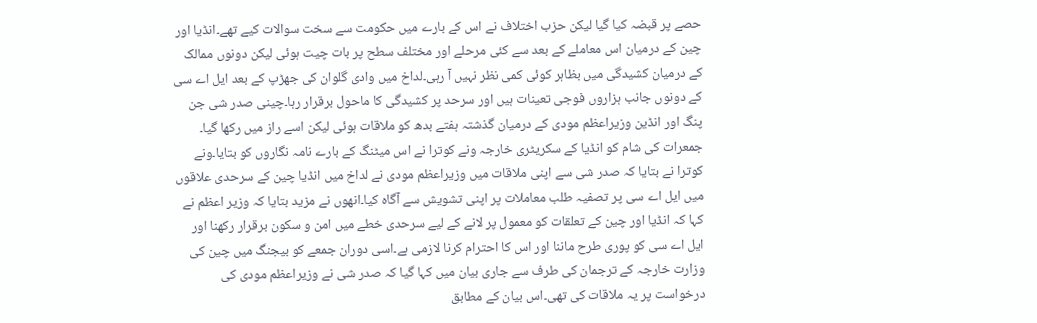حصے پر قبضہ کیا گیا لیکن حزب اختلاف نے اس کے بارے میں حکومت سے سخت سوالات کیے تھے۔انڈیا اور چین کے درمیان اس معاملے کے بعد سے کئی مرحلے اور مختلف سطح پر بات چیت ہوئی لیکن دونوں ممالک کے درمیان کشیدگی میں بظاہر کوئی کمی نظر نہیں آ رہی۔لداخ میں وادی گلوان کی جھڑپ کے بعد ایل اے سی کے دونوں جانب ہزاروں فوجی تعینات ہیں اور سرحد پر کشیدگی کا ماحول برقرار رہا۔چینی صدر شی جن پنگ اور انڈین وزیراعظم مودی کے درمیان گذشتہ ہفتے بدھ کو ملاقات ہوئی لیکن اسے راز میں رکھا گیا۔ جمعرات کی شام کو انڈیا کے سکریٹری خارجہ ونے کوترا نے اس میٹنگ کے بارے نامہ نگاروں کو بتایا۔ونے کوترا نے بتایا کہ صدر شی سے اپنی ملاقات میں وزیراعظم مودی نے لداخ میں انڈیا چین کے سرحدی علاقوں میں ایل اے سی پر تصفیہ طلب معاملات پر اپنی تشویش سے آگاہ کیا۔انھوں نے مزید بتایا کہ وزیر اعظم نے کہا کہ انڈیا اور چین کے تعلقات کو معمول پر لانے کے لیے سرحدی خطے میں امن و سکون برقرار رکھنا اور ایل اے سی کو پوری طرح ماننا اور اس کا احترام کرنا لازمی ہے۔اسی دوران جمعے کو بیجنگ میں چین کی وزارت خارجہ کے ترجمان کی طرف سے جاری بیان میں کہا گیا کہ صدر شی نے وزیراعظم مودی کی درخواست پر یہ ملاقات کی تھی۔اس بیان کے مطابق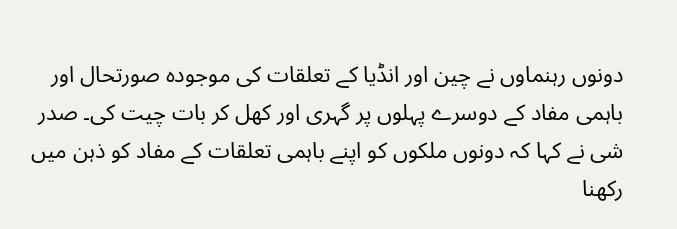دونوں رہنماوں نے چین اور انڈیا کے تعلقات کی موجودہ صورتحال اور باہمی مفاد کے دوسرے پہلوں پر گہری اور کھل کر بات چیت کی۔ صدر شی نے کہا کہ دونوں ملکوں کو اپنے باہمی تعلقات کے مفاد کو ذہن میں رکھنا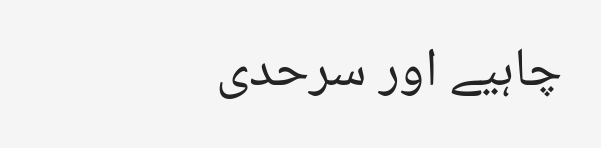چاہیے اور سرحدی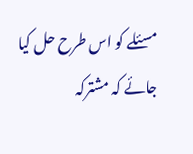مسئلے کو اس طرح حل کیا جائے کہ مشترکہ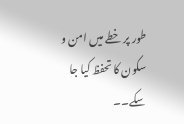طور پر خطے میں امن و سکون کا تحفظ کیا جا سکے۔۔